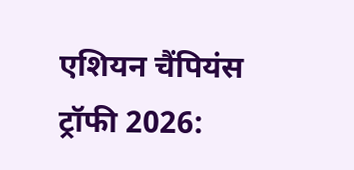एशियन चैंपियंस ट्रॉफी 2026: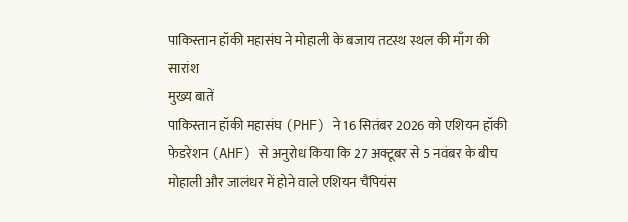पाकिस्तान हॉकी महासंघ ने मोहाली के बजाय तटस्थ स्थल की माँग की
सारांश
मुख्य बातें
पाकिस्तान हॉकी महासंघ (PHF) ने 16 सितंबर 2026 को एशियन हॉकी फेडरेशन (AHF) से अनुरोध किया कि 27 अक्टूबर से 5 नवंबर के बीच मोहाली और जालंधर में होने वाले एशियन चैंपियंस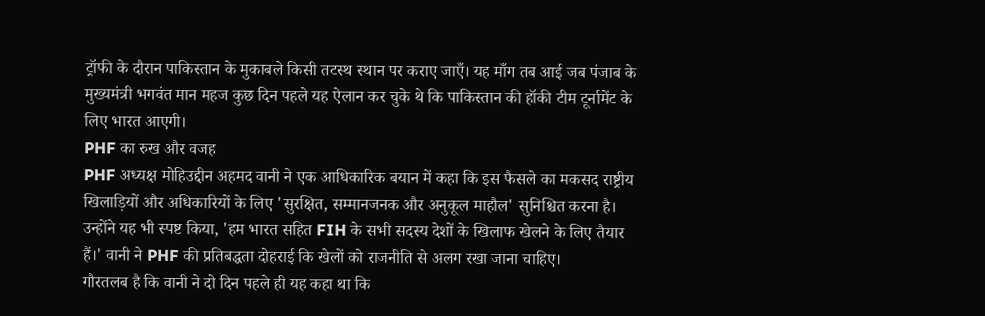ट्रॉफी के दौरान पाकिस्तान के मुकाबले किसी तटस्थ स्थान पर कराए जाएँ। यह माँग तब आई जब पंजाब के मुख्यमंत्री भगवंत मान महज कुछ दिन पहले यह ऐलान कर चुके थे कि पाकिस्तान की हॉकी टीम टूर्नामेंट के लिए भारत आएगी।
PHF का रुख और वजह
PHF अध्यक्ष मोहिउद्दीन अहमद वानी ने एक आधिकारिक बयान में कहा कि इस फैसले का मकसद राष्ट्रीय खिलाड़ियों और अधिकारियों के लिए 'सुरक्षित, सम्मानजनक और अनुकूल माहौल' सुनिश्चित करना है। उन्होंने यह भी स्पष्ट किया, 'हम भारत सहित FIH के सभी सदस्य देशों के खिलाफ खेलने के लिए तैयार हैं।' वानी ने PHF की प्रतिबद्धता दोहराई कि खेलों को राजनीति से अलग रखा जाना चाहिए।
गौरतलब है कि वानी ने दो दिन पहले ही यह कहा था कि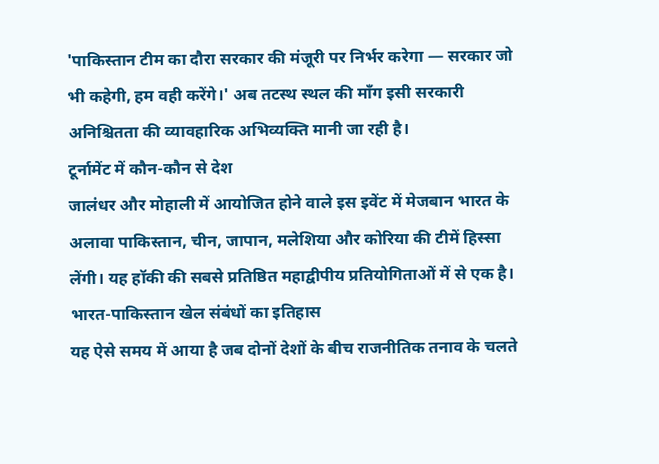'पाकिस्तान टीम का दौरा सरकार की मंजूरी पर निर्भर करेगा — सरकार जो भी कहेगी, हम वही करेंगे।' अब तटस्थ स्थल की माँग इसी सरकारी अनिश्चितता की व्यावहारिक अभिव्यक्ति मानी जा रही है।
टूर्नामेंट में कौन-कौन से देश
जालंधर और मोहाली में आयोजित होने वाले इस इवेंट में मेजबान भारत के अलावा पाकिस्तान, चीन, जापान, मलेशिया और कोरिया की टीमें हिस्सा लेंगी। यह हॉकी की सबसे प्रतिष्ठित महाद्वीपीय प्रतियोगिताओं में से एक है।
भारत-पाकिस्तान खेल संबंधों का इतिहास
यह ऐसे समय में आया है जब दोनों देशों के बीच राजनीतिक तनाव के चलते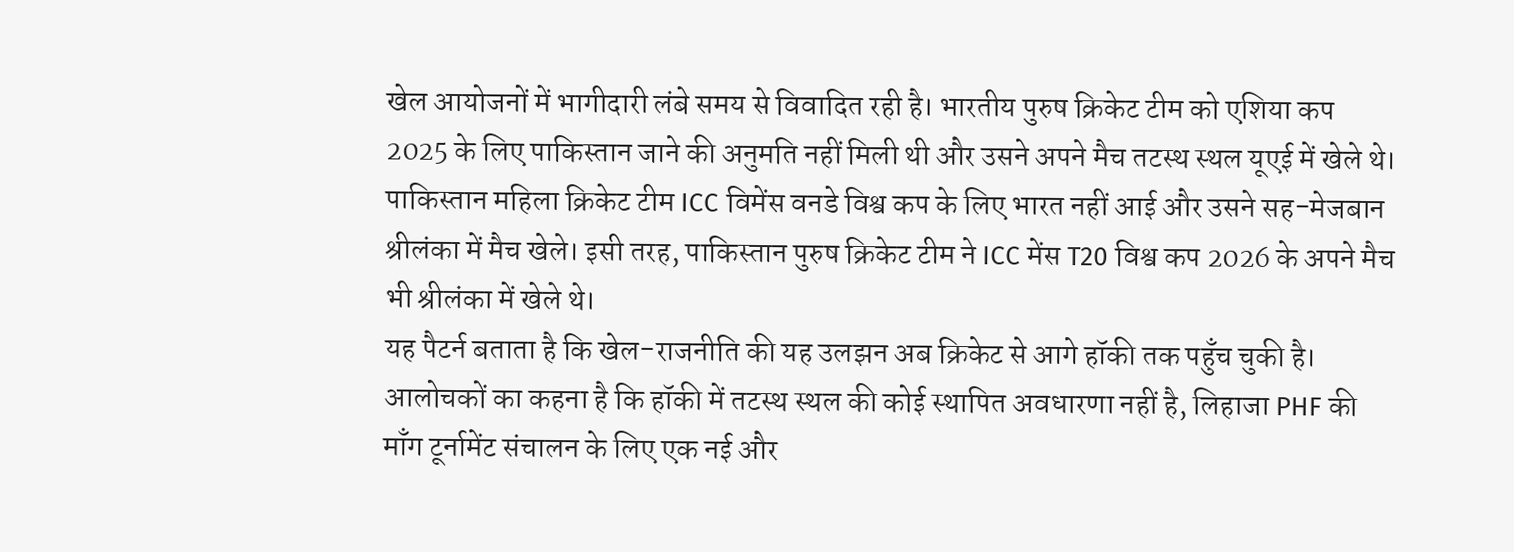खेल आयोजनों में भागीदारी लंबे समय से विवादित रही है। भारतीय पुरुष क्रिकेट टीम को एशिया कप 2025 के लिए पाकिस्तान जाने की अनुमति नहीं मिली थी और उसने अपने मैच तटस्थ स्थल यूएई में खेले थे। पाकिस्तान महिला क्रिकेट टीम ICC विमेंस वनडे विश्व कप के लिए भारत नहीं आई और उसने सह-मेजबान श्रीलंका में मैच खेले। इसी तरह, पाकिस्तान पुरुष क्रिकेट टीम ने ICC मेंस T20 विश्व कप 2026 के अपने मैच भी श्रीलंका में खेले थे।
यह पैटर्न बताता है कि खेल-राजनीति की यह उलझन अब क्रिकेट से आगे हॉकी तक पहुँच चुकी है। आलोचकों का कहना है कि हॉकी में तटस्थ स्थल की कोई स्थापित अवधारणा नहीं है, लिहाजा PHF की माँग टूर्नामेंट संचालन के लिए एक नई और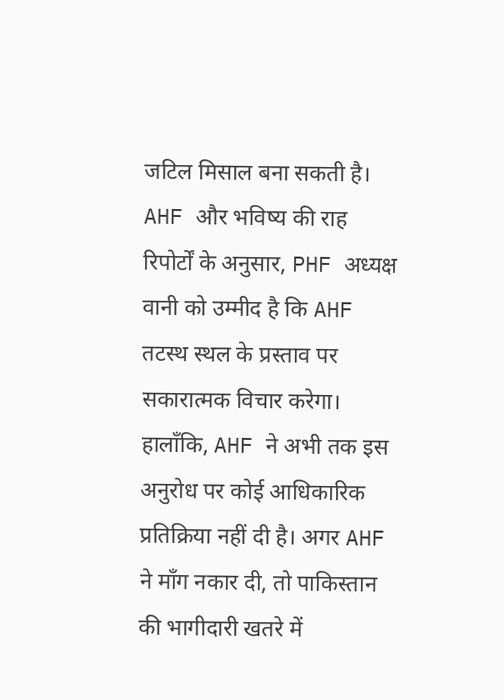जटिल मिसाल बना सकती है।
AHF और भविष्य की राह
रिपोर्टों के अनुसार, PHF अध्यक्ष वानी को उम्मीद है कि AHF तटस्थ स्थल के प्रस्ताव पर सकारात्मक विचार करेगा। हालाँकि, AHF ने अभी तक इस अनुरोध पर कोई आधिकारिक प्रतिक्रिया नहीं दी है। अगर AHF ने माँग नकार दी, तो पाकिस्तान की भागीदारी खतरे में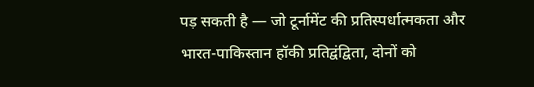पड़ सकती है — जो टूर्नामेंट की प्रतिस्पर्धात्मकता और भारत-पाकिस्तान हॉकी प्रतिद्वंद्विता, दोनों को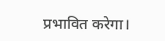प्रभावित करेगा।